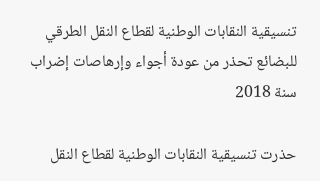تنسيقية النقابات الوطنية لقطاع النقل الطرقي للبضائع تحذر من عودة أجواء وإرهاصات إضراب سنة 2018

حذرت تنسيقية النقابات الوطنية لقطاع النقل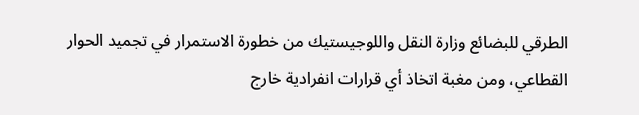الطرقي للبضائع وزارة النقل واللوجيستيك من خطورة الاستمرار في تجميد الحوار القطاعي، ومن مغبة اتخاذ أي قرارات انفرادية خارج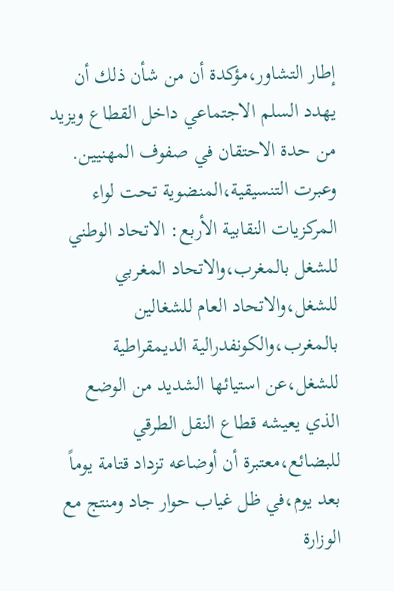إطار التشاور،مؤكدة أن من شأن ذلك أن يهدد السلم الاجتماعي داخل القطاع ويزيد من حدة الاحتقان في صفوف المهنيين.
وعبرت التنسيقية،المنضوية تحت لواء المركزيات النقابية الأربع: الاتحاد الوطني للشغل بالمغرب،والاتحاد المغربي للشغل،والاتحاد العام للشغالين بالمغرب،والكونفدرالية الديمقراطية للشغل،عن استيائها الشديد من الوضع الذي يعيشه قطاع النقل الطرقي للبضائع،معتبرة أن أوضاعه تزداد قتامة يوماً بعد يوم،في ظل غياب حوار جاد ومنتج مع الوزارة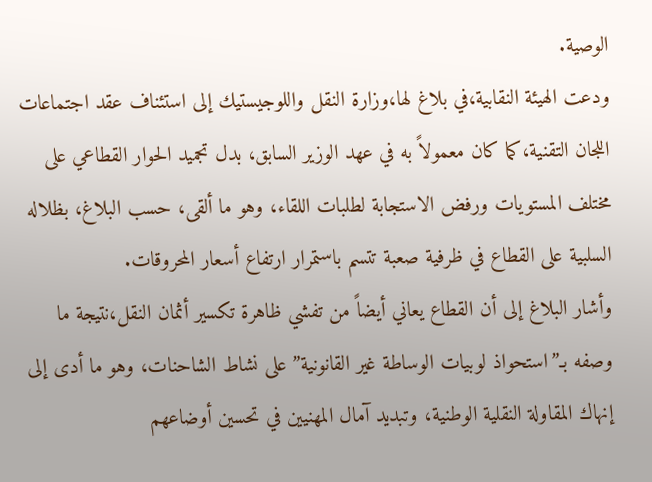الوصية.
ودعت الهيئة النقابية،في بلاغ لها،وزارة النقل واللوجيستيك إلى استئناف عقد اجتماعات اللجان التقنية،كما كان معمولاً به في عهد الوزير السابق، بدل تجميد الحوار القطاعي على مختلف المستويات ورفض الاستجابة لطلبات اللقاء، وهو ما ألقى، حسب البلاغ، بظلاله السلبية على القطاع في ظرفية صعبة تتسم باستمرار ارتفاع أسعار المحروقات.
وأشار البلاغ إلى أن القطاع يعاني أيضاً من تفشي ظاهرة تكسير أثمان النقل،نتيجة ما وصفه بـ”استحواذ لوبيات الوساطة غير القانونية” على نشاط الشاحنات، وهو ما أدى إلى إنهاك المقاولة النقلية الوطنية، وتبديد آمال المهنيين في تحسين أوضاعهم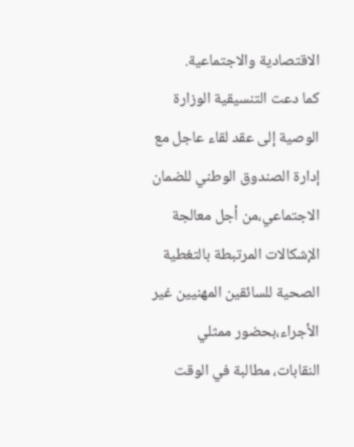الاقتصادية والاجتماعية.
كما دعت التنسيقية الوزارة الوصية إلى عقد لقاء عاجل مع إدارة الصندوق الوطني للضمان الاجتماعي،من أجل معالجة الإشكالات المرتبطة بالتغطية الصحية للسائقين المهنيين غير الأجراء،بحضور ممثلي النقابات، مطالبة في الوقت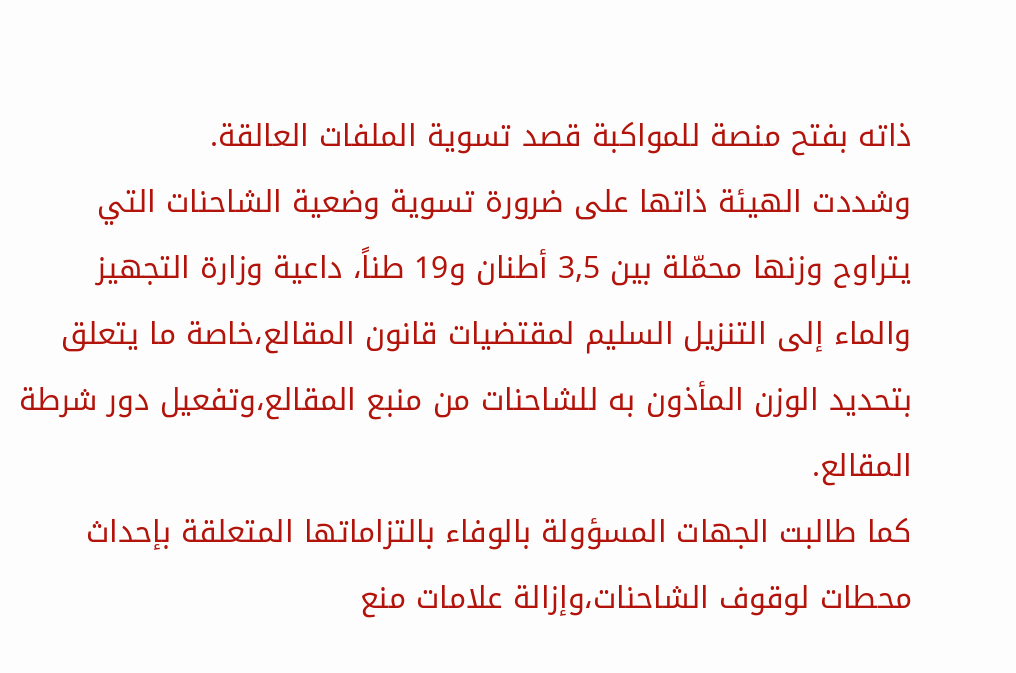ذاته بفتح منصة للمواكبة قصد تسوية الملفات العالقة.
وشددت الهيئة ذاتها على ضرورة تسوية وضعية الشاحنات التي يتراوح وزنها محمّلة بين 3,5 أطنان و19 طناً، داعية وزارة التجهيز والماء إلى التنزيل السليم لمقتضيات قانون المقالع،خاصة ما يتعلق بتحديد الوزن المأذون به للشاحنات من منبع المقالع،وتفعيل دور شرطة المقالع.
كما طالبت الجهات المسؤولة بالوفاء بالتزاماتها المتعلقة بإحداث محطات لوقوف الشاحنات،وإزالة علامات منع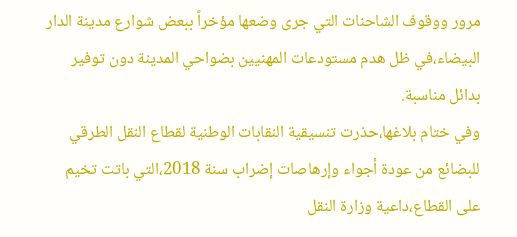مرور ووقوف الشاحنات التي جرى وضعها مؤخراً ببعض شوارع مدينة الدار البيضاء،في ظل هدم مستودعات المهنيين بضواحي المدينة دون توفير بدائل مناسبة.
وفي ختام بلاغها،حذرت تنسيقية النقابات الوطنية لقطاع النقل الطرقي للبضائع من عودة أجواء وإرهاصات إضراب سنة 2018،التي باتت تخيم على القطاع،داعية وزارة النقل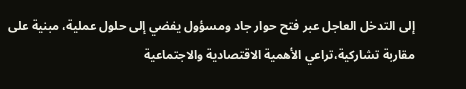إلى التدخل العاجل عبر فتح حوار جاد ومسؤول يفضي إلى حلول عملية، مبنية على مقاربة تشاركية،تراعي الأهمية الاقتصادية والاجتماعية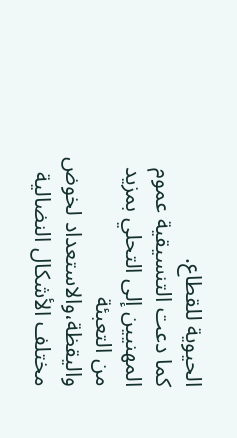الحيوية للقطاع.
كما دعت التنسيقية عموم المهنيين إلى التحلي بمزيد من التعبئة واليقظة،والاستعداد لخوض مختلف الأشكال النضالية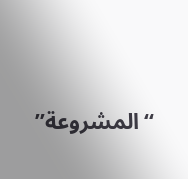“المشروعة”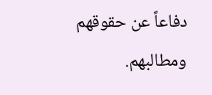دفاعاً عن حقوقهم ومطالبهم.